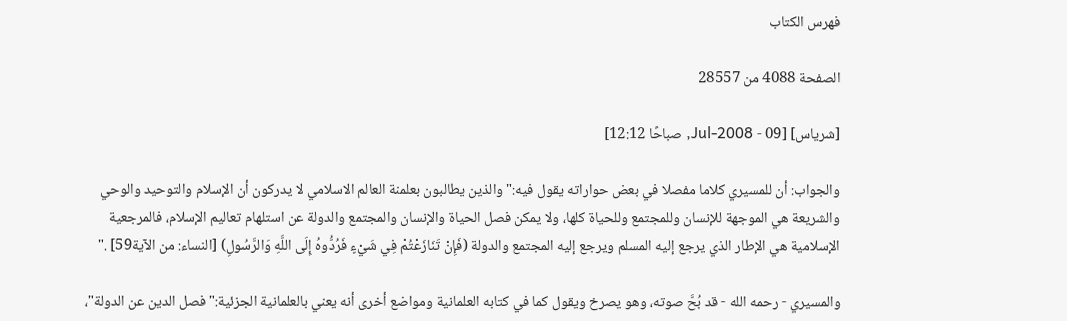فهرس الكتاب

الصفحة 4088 من 28557

[شرياس] [09 - Jul-2008, صباحًا 12:12]

والجواب: أن للمسيري كلاما مفصلا في بعض حواراته يقول فيه:"والذين يطالبون بعلمنة العالم الاسلامي لا يدركون أن الإسلام والتوحيد والوحي والشريعة هي الموجهة للإنسان وللمجتمع وللحياة كلها، ولا يمكن فصل الحياة والإنسان والمجتمع والدولة عن استلهام تعاليم الإسلام، فالمرجعية الإسلامية هي الإطار الذي يرجع إليه المسلم ويرجع إليه المجتمع والدولة (فَإِنْ تَنَازَعْتُمْ فِي شَيْءٍ فَرُدُّوهُ إِلَى اللَّهِ وَالرَّسُولِ) [النساء: من الآية59] ."

والمسيري - رحمه الله - قد بُحَّ صوته، وهو يصرخ ويقول كما في كتابه العلمانية ومواضع أخرى أنه يعني بالعلمانية الجزئية:"فصل الدين عن الدولة"،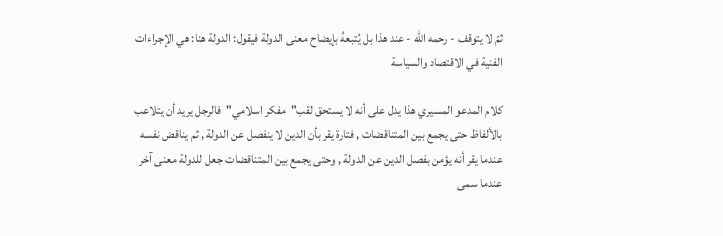ثمّ لا يتوقف - رحمه الله - عند هذا بل يُتبعهُ بإيضاح معنى الدولة فيقول: الدولة هنا: هي الإجراءات الفنية في الاقتصاد والسياسة

كلام المدعو المسيري هذا يدل على أنه لا يستحق لقب"مفكر اسلامي"فالرجل يريد أن يتلاعب بالألفاظ حتى يجمع بين المتناقضات , فتارة يقر بأن الدين لا ينفصل عن الدولة , ثم يناقض نفسه عندما يقر أنه يؤمن بفصل الدين عن الدولة , وحتى يجمع بين المتناقضات جعل للدولة معنى آخر عندما سمى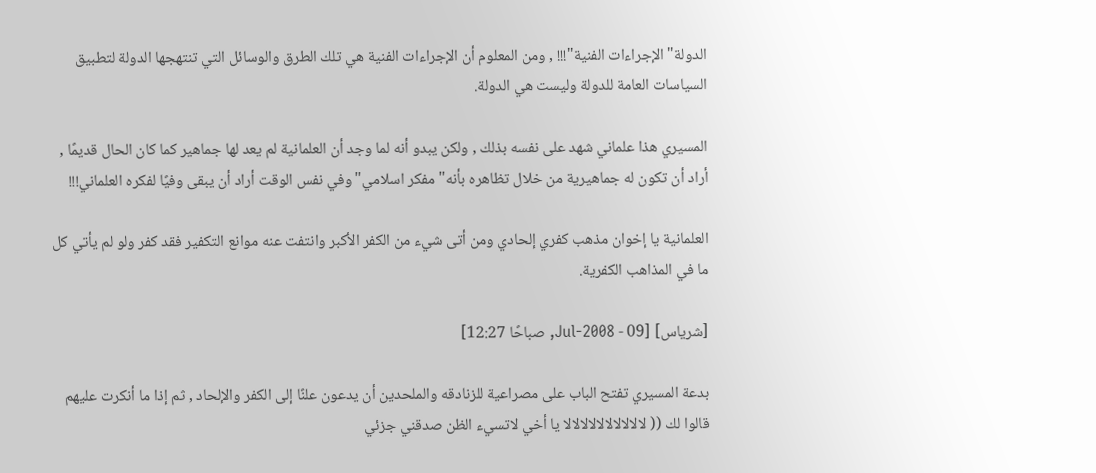الدولة"الإجراءات الفنية"!!! , ومن المعلوم أن الإجراءات الفنية هي تلك الطرق والوسائل التي تنتهجها الدولة لتطبيق السياسات العامة للدولة وليست هي الدولة.

المسيري هذا علماني شهد على نفسه بذلك , ولكن يبدو أنه لما وجد أن العلمانية لم يعد لها جماهير كما كان الحال قديمًا , أراد أن تكون له جماهيرية من خلال تظاهره بأنه"مفكر اسلامي"وفي نفس الوقت أراد أن يبقى وفيًا لفكره العلماني!!!

العلمانية يا إخوان مذهب كفري إلحادي ومن أتى شيء من الكفر الأكبر وانتفت عنه موانع التكفير فقد كفر ولو لم يأتي كل ما في المذاهب الكفرية.

[شرياس] [09 - Jul-2008, صباحًا 12:27]

بدعة المسيري تفتح الباب على مصراعية للزنادقه والملحدين أن يدعون علنًا إلى الكفر والإلحاد , ثم إذا ما أنكرت عليهم قالوا لك (( لالالالالالالالالالا يا أخي لاتسيء الظن صدقني جزئي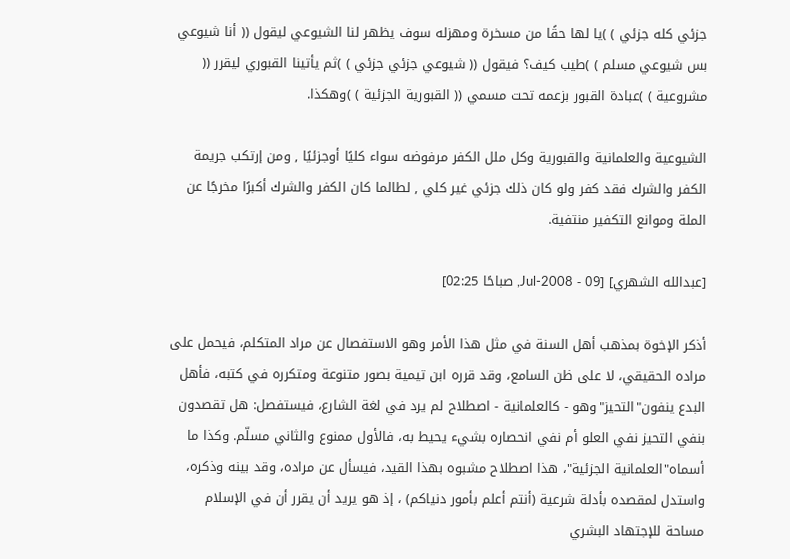جزئي كله جزئي ) )يا لها حقًا من مسخرة ومهزله سوف يظهر لنا الشيوعي ليقول (( أنا شيوعي بس شيوعي مسلم ) )طيب كيف؟ فيقول (( شيوعي جزئي جزئي ) )ثم يأتينا القبوري ليقرر (( مشروعية ) )عبادة القبور بزعمه تحت مسمي (( القبورية الجزئية ) )وهكذا.

الشيوعية والعلمانية والقبورية وكل ملل الكفر مرفوضه سواء كليًا أوجزئيًا , ومن إرتكب جريمة الكفر والشرك فقد كفر ولو كان ذلك جزئي غير كلي , لطالما كان الكفر والشرك أكبرًا مخرجًا عن الملة وموانع التكفير منتفية.

[عبدالله الشهري] [09 - Jul-2008, صباحًا 02:25]

أذكر الإخوة بمذهب أهل السنة في مثل هذا الأمر وهو الاستفصال عن مراد المتكلم، فيحمل على مراده الحقيقي، لا على ظن السامع، وقد قرره ابن تيمية بصور متنوعة ومتكرره في كتبه، فأهل البدع ينفون"التحيز"وهو - كالعلمانية - اصطلاح لم يرد في لغة الشارع، فيستفصل: هل تقصدون بنفي التحيز نفي العلو أم نفي انحصاره بشيء يحيط به، فالأول ممنوع والثاني مسلّم. وكذا ما أسماه"العلمانية الجزئية"، هذا اصطلاح مشبوه بهذا القيد، فيسأل عن مراده، وقد بينه وذكره، واستدل لمقصده بأدلة شرعية (أنتم أعلم بأمور دنياكم) ، إذ هو يريد أن يقرر أن في الإسلام مساحة للإجتهاد البشري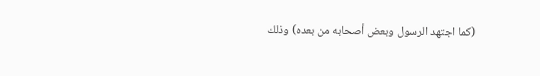(كما اجتهد الرسول وبعض أصحابه من بعده) وذلك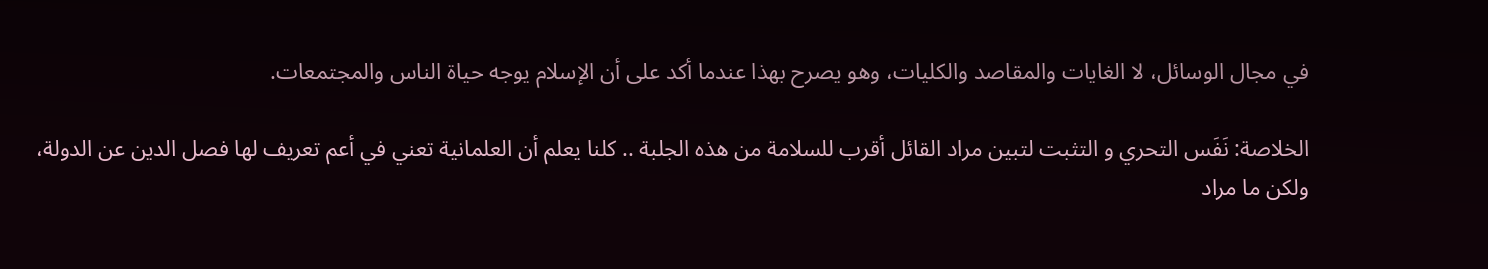في مجال الوسائل، لا الغايات والمقاصد والكليات، وهو يصرح بهذا عندما أكد على أن الإسلام يوجه حياة الناس والمجتمعات.

الخلاصة: نَفَس التحري و التثبت لتبين مراد القائل أقرب للسلامة من هذه الجلبة .. كلنا يعلم أن العلمانية تعني في أعم تعريف لها فصل الدين عن الدولة، ولكن ما مراد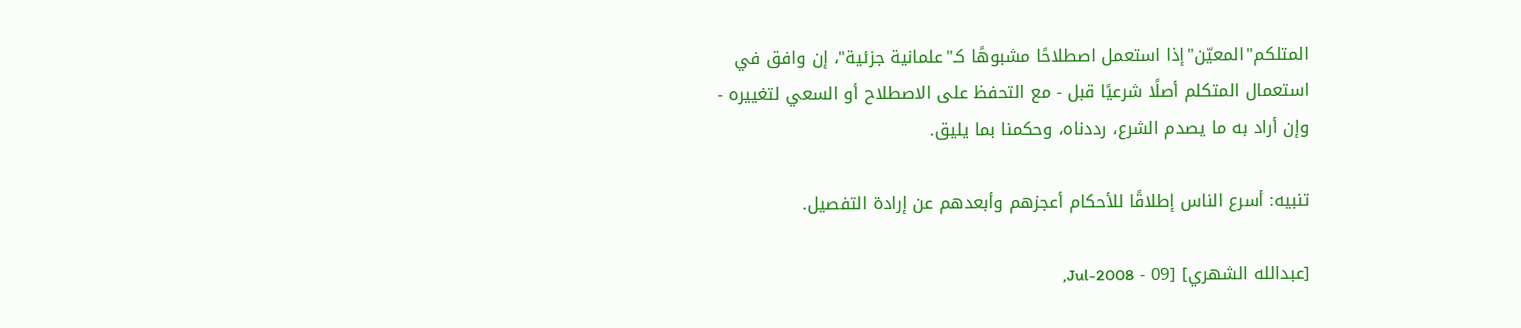المتلكم"المعيّن"إذا استعمل اصطلاحًا مشبوهًا كـ"علمانية جزئية"، إن وافق في استعمال المتكلم أصلًا شرعيًا قبل - مع التحفظ على الاصطلاح أو السعي لتغييره - وإن أراد به ما يصدم الشرع، رددناه، وحكمنا بما يليق.

تنبيه: أسرع الناس إطلاقًا للأحكام أعجزهم وأبعدهم عن إرادة التفصيل.

[عبدالله الشهري] [09 - Jul-2008,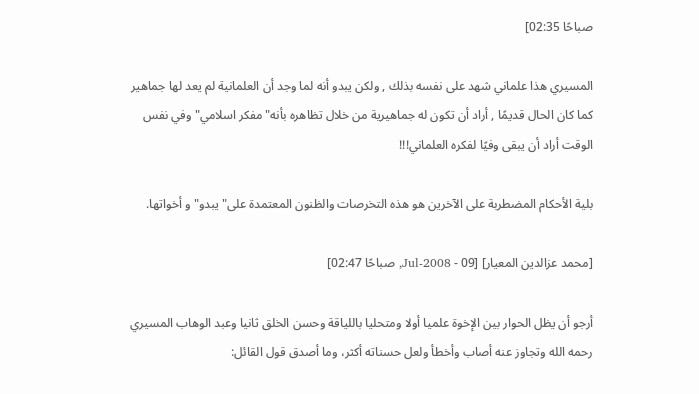صباحًا 02:35]

المسيري هذا علماني شهد على نفسه بذلك , ولكن يبدو أنه لما وجد أن العلمانية لم يعد لها جماهير كما كان الحال قديمًا , أراد أن تكون له جماهيرية من خلال تظاهره بأنه"مفكر اسلامي"وفي نفس الوقت أراد أن يبقى وفيًا لفكره العلماني!!!

بلية الأحكام المضطربة على الآخرين هو هذه التخرصات والظنون المعتمدة على"يبدو"و أخواتها.

[محمد عزالدين المعيار] [09 - Jul-2008, صباحًا 02:47]

أرجو أن يظل الحوار بين الإخوة علميا أولا ومتحليا باللياقة وحسن الخلق ثانيا وعبد الوهاب المسيري رحمه الله وتجاوز عنه أصاب وأخطأ ولعل حسناته أكثر، وما أصدق قول القائل: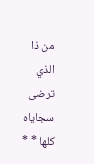من ذا الذي ترضى سجاياه كلها * *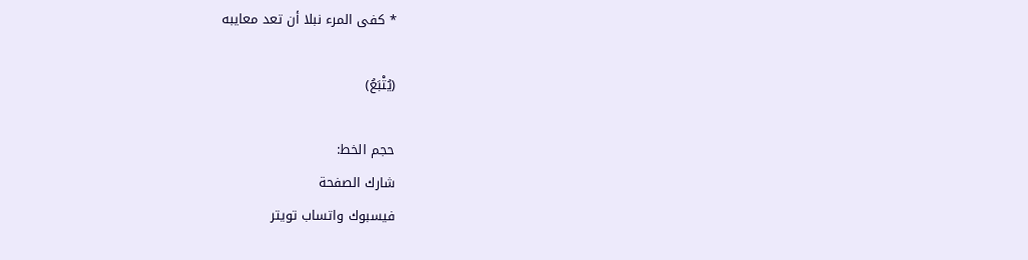* كفى المرء نبلا أن تعد معايبه

(يُتْبَعُ)

حجم الخط:
شارك الصفحة
فيسبوك واتساب تويتر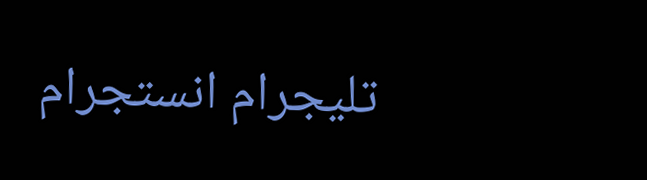تليجرام انستجرام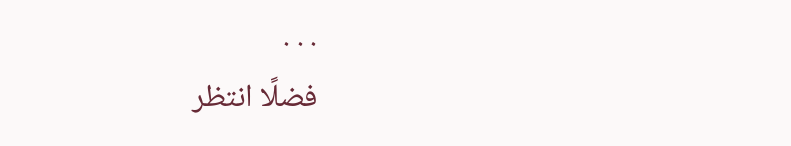. . .
فضلًا انتظر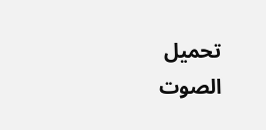تحميل الصوت